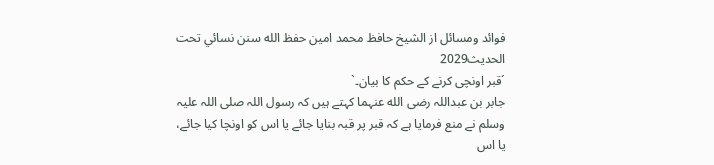فوائد ومسائل از الشيخ حافظ محمد امين حفظ الله سنن نسائي تحت الحديث2029
´قبر اونچی کرنے کے حکم کا بیان۔`
جابر بن عبداللہ رضی الله عنہما کہتے ہیں کہ رسول اللہ صلی اللہ علیہ وسلم نے منع فرمایا ہے کہ قبر پر قبہ بنایا جائے یا اس کو اونچا کیا جائے، یا اس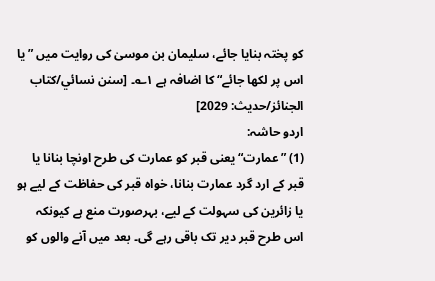کو پختہ بنایا جائے، سلیمان بن موسیٰ کی روایت میں ”یا اس پر لکھا جائے“ کا اضافہ ہے ۱؎۔ [سنن نسائي/كتاب الجنائز/حدیث: 2029]
اردو حاشہ:
(1) ”عمارت“ یعنی قبر کو عمارت کی طرح اونچا بنانا یا قبر کے ارد گرد عمارت بنانا، خواہ قبر کی حفاظت کے لیے ہو یا زائرین کی سہولت کے لیے، بہرصورت منع ہے کیونکہ اس طرح قبر دیر تک باقی رہے گی۔ بعد میں آنے والوں کو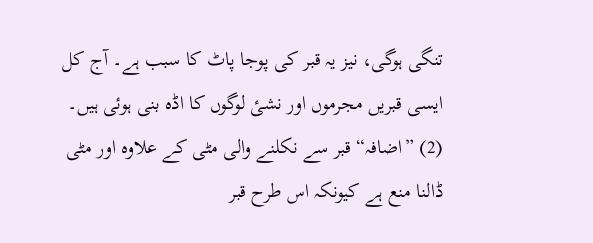تنگی ہوگی، نیز یہ قبر کی پوجا پاٹ کا سبب ہے۔ آج کل ایسی قبریں مجرموں اور نشیٔ لوگوں کا اڈہ بنی ہوئی ہیں۔
(2) ”اضافہ“ قبر سے نکلنے والی مٹی کے علاوہ اور مٹی ڈالنا منع ہے کیونکہ اس طرح قبر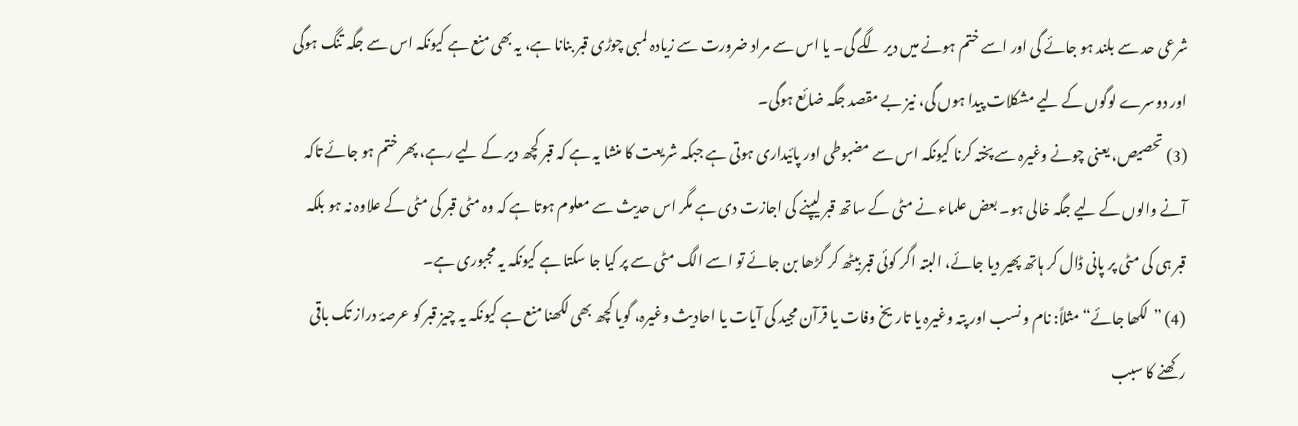شرعی حد سے بلند ہو جائے گی اور اسے ختم ہونے میں دیر لگے گی۔ یا اس سے مراد ضرورت سے زیادہ لمبی چوڑی قبر بنانا ہے، یہ بھی منع ہے کیونکہ اس سے جگہ تنگ ہوگی اور دوسرے لوگوں کے لیے مشکلات پیدا ہوں گی، نیز بے مقصد جگہ ضائع ہوگی۔
(3) تحصیص، یعنی چونے وغیرہ سے پختہ کرنا کیونکہ اس سے مضبوطی اور پائیداری ہوتی ہے جبکہ شریعت کا منشا یہ ہے کہ قبر کچھ دیر کے لیے رہے، پھر ختم ہو جائے تاکہ آنے والوں کے لیے جگہ خالی ہو۔ بعض علماء نے مٹی کے ساتھ قبر لیپنے کی اجازت دی ہے مگر اس حدیث سے معلوم ہوتا ہے کہ وہ مٹی قبر کی مٹی کے علاوہ نہ ہو بلکہ قبر ہی کی مٹی پر پانی ڈال کر ہاتھ پھیر دیا جائے، البتہ اگر کوئی قبر بیٹھ کر گڑھا بن جائے تو اسے الگ مٹی سے پر کیا جا سکتا ہے کیونکہ یہ مجبوری ہے۔
(4) ”لکھا جائے“ مثلاً: نام و نسب اور پتہ وغیرہ یا تاریخ وفات یا قرآن مجید کی آیات یا احادیث وغیرہ، گویا کچھ بھی لکھنا منع ہے کیونکہ یہ چیز قبر کو عرصۂ دراز تک باقی رکھنے کا سبب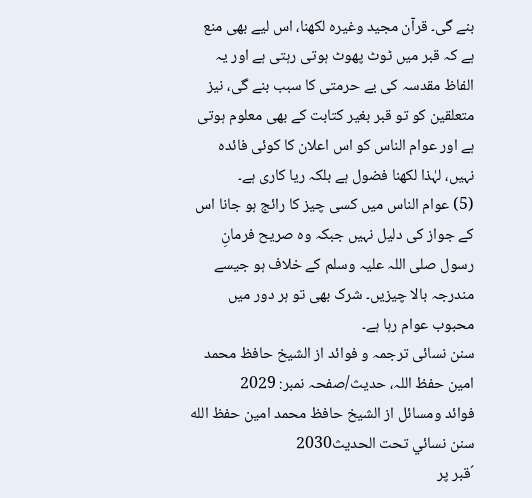بنے گی۔ قرآن مجید وغیرہ لکھنا، اس لیے بھی منع ہے کہ قبر میں ٹوٹ پھوٹ ہوتی رہتی ہے اور یہ الفاظ مقدسہ کی بے حرمتی کا سبب بنے گی، نیز متعلقین کو تو قبر بغیر کتابت کے بھی معلوم ہوتی ہے اور عوام الناس کو اس اعلان کا کوئی فائدہ نہیں، لہٰذا لکھنا فضول ہے بلکہ ریا کاری ہے۔
(5) عوام الناس میں کسی چیز کا رائج ہو جانا اس کے جواز کی دلیل نہیں جبکہ وہ صریح فرمانِ رسول صلی اللہ علیہ وسلم کے خلاف ہو جیسے مندرجہ بالا چیزیں۔ شرک بھی تو ہر دور میں محبوب عوام رہا ہے۔
سنن نسائی ترجمہ و فوائد از الشیخ حافظ محمد امین حفظ اللہ، حدیث/صفحہ نمبر: 2029
فوائد ومسائل از الشيخ حافظ محمد امين حفظ الله سنن نسائي تحت الحديث2030
´قبر پر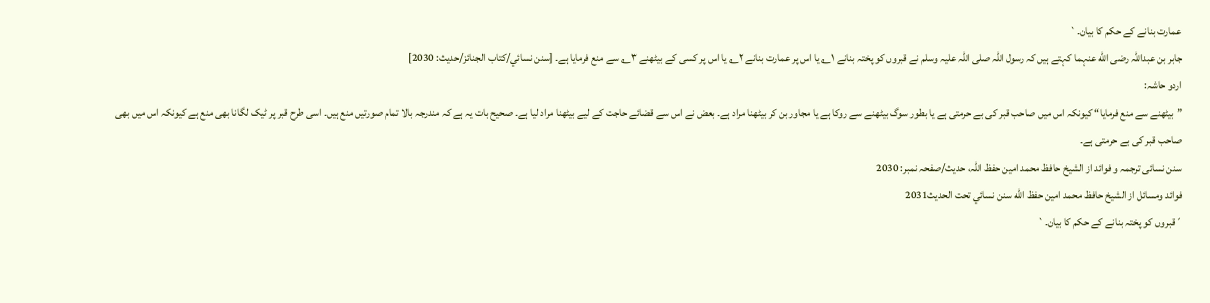عمارت بنانے کے حکم کا بیان۔`
جابر بن عبداللہ رضی الله عنہما کہتے ہیں کہ رسول اللہ صلی اللہ علیہ وسلم نے قبروں کو پختہ بنانے ۱؎ یا اس پر عمارت بنانے ۲؎ یا اس پر کسی کے بیٹھنے ۳؎ سے منع فرمایا ہے۔ [سنن نسائي/كتاب الجنائز/حدیث: 2030]
اردو حاشہ:
”بیٹھنے سے منع فرمایا“ کیونکہ اس میں صاحب قبر کی بے حرمتی ہے یا بطور سوگ بیٹھنے سے روکا ہے یا مجاور بن کر بیٹھنا مراد ہے۔ بعض نے اس سے قضائے حاجت کے لیے بیٹھنا مراد لیا ہے۔ صحیح بات یہ ہے کہ مندرجہ بالا تمام صورتیں منع ہیں۔ اسی طرح قبر پر ٹیک لگانا بھی منع ہے کیونکہ اس میں بھی صاحب قبر کی بے حرمتی ہے۔
سنن نسائی ترجمہ و فوائد از الشیخ حافظ محمد امین حفظ اللہ، حدیث/صفحہ نمبر: 2030
فوائد ومسائل از الشيخ حافظ محمد امين حفظ الله سنن نسائي تحت الحديث2031
´قبروں کو پختہ بنانے کے حکم کا بیان۔`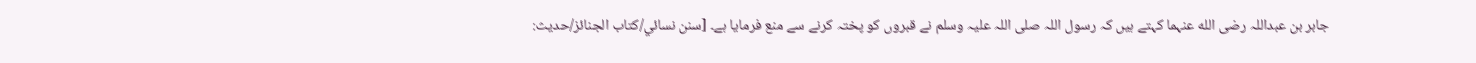جابر بن عبداللہ رضی الله عنہما کہتے ہیں کہ رسول اللہ صلی اللہ علیہ وسلم نے قبروں کو پختہ کرنے سے منع فرمایا ہے۔ [سنن نسائي/كتاب الجنائز/حدیث: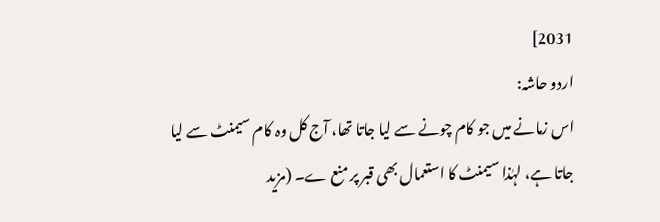2031]
اردو حاشہ:
اس زمانے میں جو کام چونے سے لیا جاتا تھا، آج کل وہ کام سیمنٹ سے لیا جاتا ہے، لہٰذا سیمنٹ کا استعمال بھی قبر پر منع ے۔ (مزید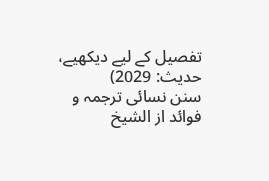تفصیل کے لیے دیکھیے، حدیث: 2029)
سنن نسائی ترجمہ و فوائد از الشیخ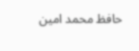حافظ محمد امین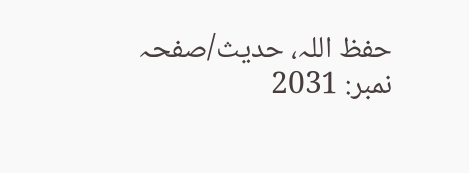حفظ اللہ، حدیث/صفحہ نمبر: 2031